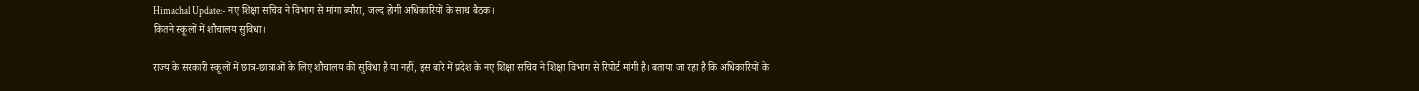Himachal Update:- नए शिक्षा सचिव ने विभाग से मांगा ब्यौरा, जल्द होगी अधिकारियों के साथ बैठक।
कितने स्कूलों में शौचालय सुविधा।

राज्य के सरकारी स्कूलों में छात्र-छात्राओं के लिए शौचालय की सुविधा है या नहीं, इस बारे में प्रदेश के नए शिक्षा सचिव ने शिक्षा विभाग से रिपोर्ट मांगी है। बताया जा रहा है कि अधिकारियों के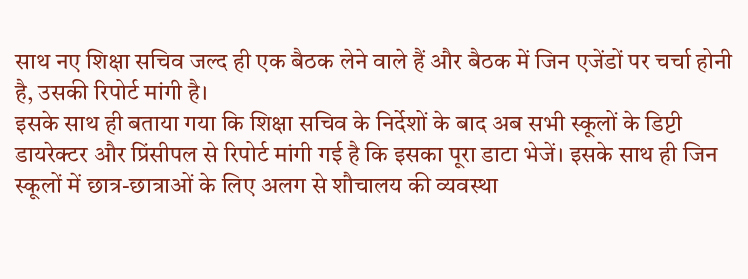साथ नए शिक्षा सचिव जल्द ही एक बैठक लेने वाले हैं और बैठक में जिन एजेंडों पर चर्चा होनी है, उसकी रिपोर्ट मांगी है।
इसके साथ ही बताया गया कि शिक्षा सचिव के निर्देशों के बाद अब सभी स्कूलों के डिप्टी डायरेक्टर और प्रिंसीपल से रिपोर्ट मांगी गई है कि इसका पूरा डाटा भेजें। इसके साथ ही जिन स्कूलों में छात्र-छात्राओं के लिए अलग से शौचालय की व्यवस्था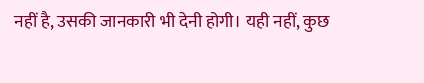नहीं है, उसकी जानकारी भी देनी होगी। यही नहीं, कुछ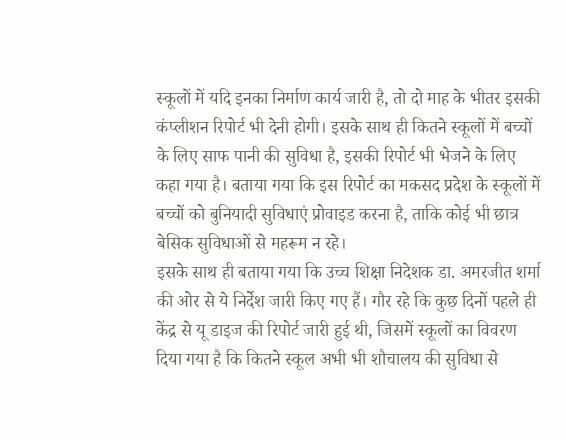स्कूलों में यदि इनका निर्माण कार्य जारी है, तो दो माह के भीतर इसकी कंप्लीशन रिपोर्ट भी देनी होगी। इसके साथ ही कितने स्कूलों में बच्चों के लिए साफ पानी की सुविधा है, इसकी रिपोर्ट भी भेजने के लिए कहा गया है। बताया गया कि इस रिपोर्ट का मकसद प्रदेश के स्कूलों में बच्चों को बुनियादी सुविधाएं प्रोवाइड करना है, ताकि कोई भी छात्र बेसिक सुविधाओं से महरूम न रहे।
इसके साथ ही बताया गया कि उच्च शिक्षा निदेशक डा. अमरजीत शर्मा की ओर से ये निर्देश जारी किए गए हैं। गौर रहे कि कुछ दिनों पहले ही केंद्र से यू डाइज की रिपोर्ट जारी हुई थी, जिसमें स्कूलों का विवरण दिया गया है कि कितने स्कूल अभी भी शौचालय की सुविधा से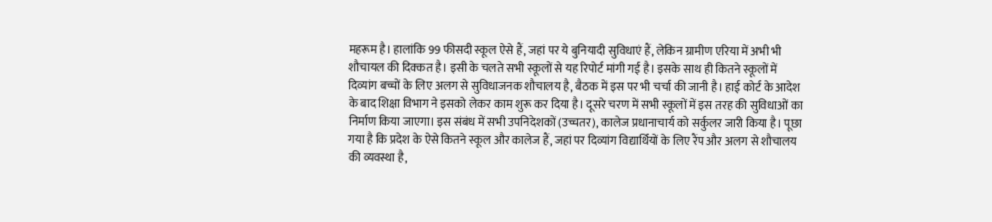महरूम है। हालांकि 99 फीसदी स्कूल ऐसे हैं, जहां पर ये बुनियादी सुविधाएं हैं, लेकिन ग्रामीण एरिया में अभी भी शौचायल की दिक्कत है। इसी के चलते सभी स्कूलों से यह रिपोर्ट मांगी गई है। इसके साथ ही कितने स्कूलों में दिव्यांग बच्चों के लिए अलग से सुविधाजनक शौचालय है, बैठक में इस पर भी चर्चा की जानी है। हाई कोर्ट के आदेश के बाद शिक्षा विभाग ने इसको लेकर काम शुरू कर दिया है। दूसरे चरण में सभी स्कूलों में इस तरह की सुविधाओं का निर्माण किया जाएगा। इस संबंध में सभी उपनिदेशकों (उच्चतर), कालेज प्रधानाचार्य को सर्कुलर जारी किया है। पूछा गया है कि प्रदेश के ऐसे कितने स्कूल और कालेज हैं, जहां पर दिव्यांग विद्यार्थियों के लिए रैंप और अलग से शौचालय की व्यवस्था है,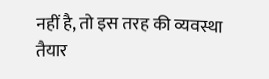नहीं है, तो इस तरह की व्यवस्था तैयार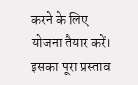करने के लिए योजना तैयार करें। इसका पूरा प्रस्ताव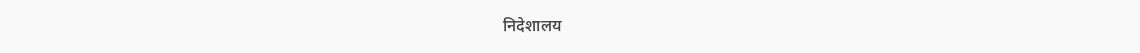निदेशालय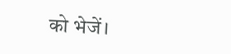को भेजें।